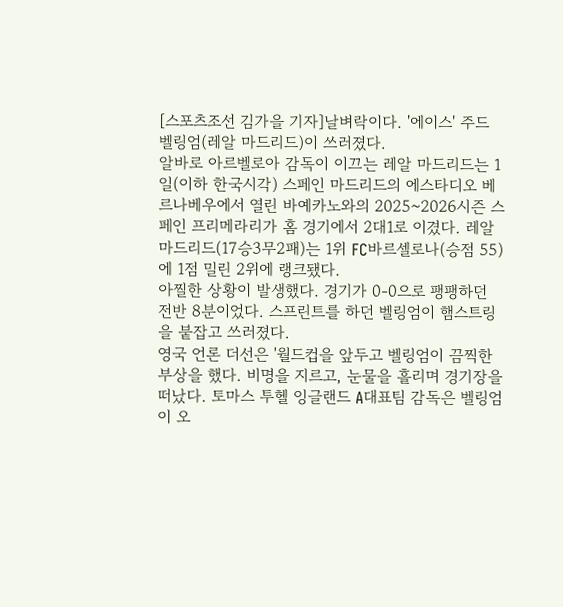[스포츠조선 김가을 기자]날벼락이다. '에이스' 주드 벨링엄(레알 마드리드)이 쓰러졌다.
알바로 아르벨로아 감독이 이끄는 레알 마드리드는 1일(이하 한국시각) 스페인 마드리드의 에스타디오 베르나베우에서 열린 바예카노와의 2025~2026시즌 스페인 프리메라리가 홈 경기에서 2대1로 이겼다. 레알 마드리드(17승3무2패)는 1위 FC바르셀로나(승점 55)에 1점 밀린 2위에 랭크됐다.
아찔한 상황이 발생했다. 경기가 0-0으로 팽팽하던 전반 8분이었다. 스프린트를 하던 벨링엄이 햄스트링을 붙잡고 쓰러졌다.
영국 언론 더선은 '월드컵을 앞두고 벨링엄이 끔찍한 부상을 했다. 비명을 지르고, 눈물을 흘리며 경기장을 떠났다. 토마스 투헬 잉글랜드 A대표팀 감독은 벨링엄이 오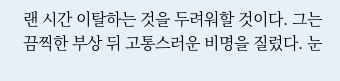랜 시간 이탈하는 것을 두려워할 것이다. 그는 끔찍한 부상 뒤 고통스러운 비명을 질렀다. 눈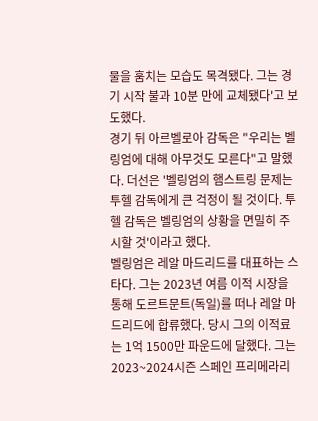물을 훔치는 모습도 목격됐다. 그는 경기 시작 불과 10분 만에 교체됐다'고 보도했다.
경기 뒤 아르벨로아 감독은 "우리는 벨링엄에 대해 아무것도 모른다"고 말했다. 더선은 '벨링엄의 햄스트링 문제는 투헬 감독에게 큰 걱정이 될 것이다. 투헬 감독은 벨링엄의 상황을 면밀히 주시할 것'이라고 했다.
벨링엄은 레알 마드리드를 대표하는 스타다. 그는 2023년 여름 이적 시장을 통해 도르트문트(독일)를 떠나 레알 마드리드에 합류했다. 당시 그의 이적료는 1억 1500만 파운드에 달했다. 그는 2023~2024시즌 스페인 프리메라리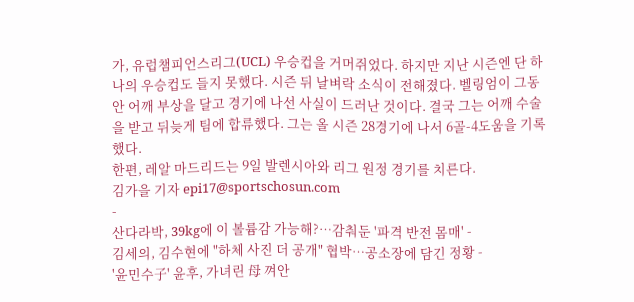가, 유럽챔피언스리그(UCL) 우승컵을 거머쥐었다. 하지만 지난 시즌엔 단 하나의 우승컵도 들지 못했다. 시즌 뒤 날벼락 소식이 전해졌다. 벨링엄이 그동안 어깨 부상을 달고 경기에 나선 사실이 드러난 것이다. 결국 그는 어깨 수술을 받고 뒤늦게 팀에 합류했다. 그는 올 시즌 28경기에 나서 6골-4도움을 기록했다.
한편, 레알 마드리드는 9일 발렌시아와 리그 원정 경기를 치른다.
김가을 기자 epi17@sportschosun.com
-
산다라박, 39kg에 이 볼륨감 가능해?…감춰둔 '파격 반전 몸매' -
김세의, 김수현에 "하체 사진 더 공개" 협박…공소장에 담긴 정황 -
'윤민수子' 윤후, 가녀린 母 껴안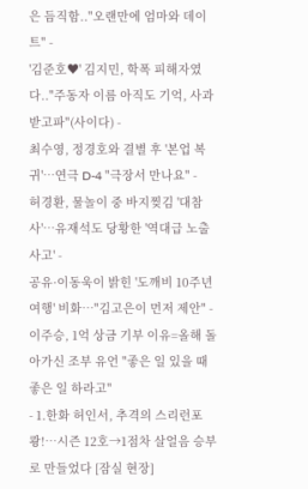은 듬직함.."오랜만에 엄마와 데이트" -
'김준호♥' 김지민, 학폭 피해자였다.."주동자 이름 아직도 기억, 사과받고파"(사이다) -
최수영, 정경호와 결별 후 '본업 복귀'…연극 D-4 "극장서 만나요" -
허경환, 물놀이 중 바지찢김 '대참사'…유재석도 당황한 '역대급 노출 사고' -
공유·이동욱이 밝힌 '도깨비 10주년 여행' 비화…"김고은이 먼저 제안" -
이주승, 1억 상금 기부 이유=올해 돌아가신 조부 유언 "좋은 일 있을 때 좋은 일 하라고"
- 1.한화 허인서, 추격의 스리런포 쾅!…시즌 12호→1점차 살얼음 승부로 만들었다 [잠실 현장]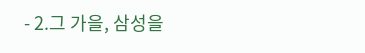- 2.그 가을, 삼성을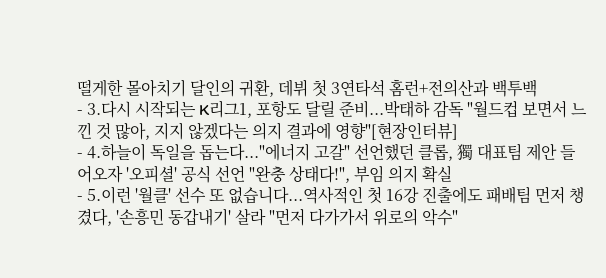떨게한 몰아치기 달인의 귀환, 데뷔 첫 3연타석 홈런+전의산과 백투백
- 3.다시 시작되는 K리그1, 포항도 달릴 준비...박태하 감독 "월드컵 보면서 느낀 것 많아, 지지 않겠다는 의지 결과에 영향"[현장인터뷰]
- 4.하늘이 독일을 돕는다..."에너지 고갈" 선언했던 클롭, 獨 대표팀 제안 들어오자 '오피셜' 공식 선언 "완충 상태다!", 부임 의지 확실
- 5.이런 '월클' 선수 또 없습니다...역사적인 첫 16강 진출에도 패배팀 먼저 챙겼다, '손흥민 동갑내기' 살라 "먼저 다가가서 위로의 악수"